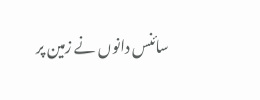سائنس دانوں نے زمین پر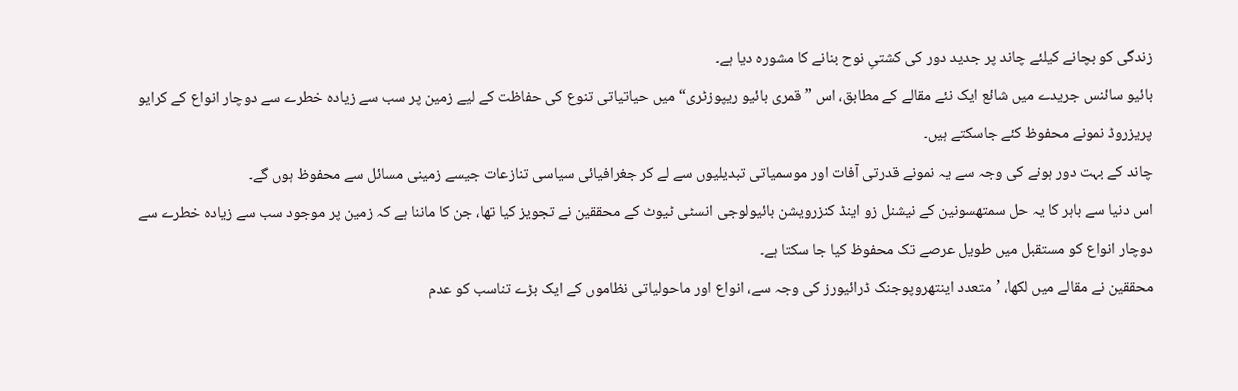زندگی کو بچانے کیلئے چاند پر جدید دور کی کشتیِ نوح بنانے کا مشورہ دیا ہے۔
بائیو سائنس جریدے میں شائع ایک نئے مقالے کے مطابق، اس ”قمری بائیو ریپوزٹری“ میں حیاتیاتی تنوع کی حفاظت کے لیے زمین پر سب سے زیادہ خطرے سے دوچار انواع کے کرایو پریزروڈ نمونے محفوظ کئے جاسکتے ہیں۔
چاند کے بہت دور ہونے کی وجہ سے یہ نمونے قدرتی آفات اور موسمیاتی تبدیلیوں سے لے کر جغرافیائی سیاسی تنازعات جیسے زمینی مسائل سے محفوظ ہوں گے۔
اس دنیا سے باہر کا یہ حل سمتھسونین کے نیشنل زو اینڈ کنزرویشن بائیولوجی انسٹی ٹیوٹ کے محققین نے تجویز کیا تھا، جن کا ماننا ہے کہ زمین پر موجود سب سے زیادہ خطرے سے دوچار انواع کو مستقبل میں طویل عرصے تک محفوظ کیا جا سکتا ہے۔
محققین نے مقالے میں لکھا، ’متعدد اینتھروپوجنک ڈرائیورز کی وجہ سے، انواع اور ماحولیاتی نظاموں کے ایک بڑے تناسب کو عدم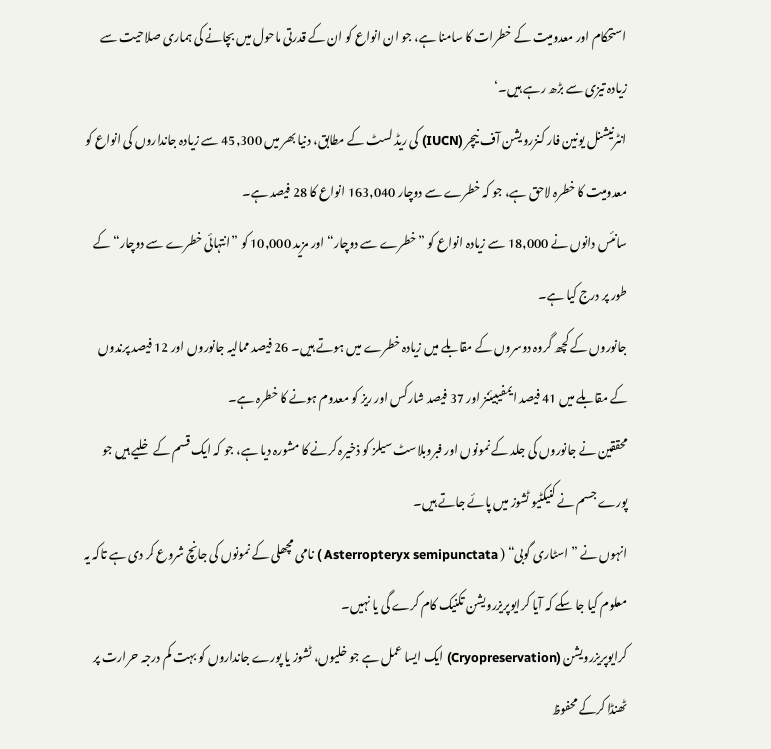استحکام اور معدومیت کے خطرات کا سامنا ہے، جو ان انواع کو ان کے قدرتی ماحول میں بچانے کی ہماری صلاحیت سے زیادہ تیزی سے بڑھ رہے ہیں۔‘
انٹرنیشنل یونین فار کنزرویشن آف نیچر (IUCN) کی ریڈ لسٹ کے مطابق، دنیا بھر میں 45,300 سے زیادہ جانداروں کی انواع کو معدومیت کا خطرہ لاحق ہے، جو کہ خطرے سے دوچار 163,040 انواع کا 28 فیصد ہے۔
سانئس دانوں نے 18,000 سے زیادہ انواع کو ”خطرے سے دوچار“ اور مزید 10,000 کو ”انتہائی خطرے سے دوچار“ کے طور پر درج کیا ہے۔
جانوروں کے کچھ گروہ دوسروں کے مقابلے میں زیادہ خطرے میں ہوتے ہیں۔ 26 فیصد ممالیہ جانوروں اور 12 فیصد پرندوں کے مقابلے میں 41 فیصد ایمفیبیئنز اور 37 فیصد شارکس اور ریز کو معدوم ہونے کا خطرہ ہے۔
محققین نے جانوروں کی جلد کے نمونوں اور فبروبلاسٹ سیلز کو ذخیرہ کرنے کا مشورہ دیا ہے، جو کہ ایک قسم کے خلیے ہیں جو پورے جسم نے کنیکٹیو ٹشوز میں پائے جاتے ہیں۔
انہوں نے ”اسٹاری گوبی“ ( Asterropteryx semipunctata ) نامی مچھلی کے نمونوں کی جانچ شروع کر دی ہے تاکہ یہ معلوم کیا جا سکے کہ آیا کرایوپریزرویشن تکنیک کام کرے گی یا نہیں۔
کرایوپریزرویشن (Cryopreservation) ایک ایسا عمل ہے جو خلیوں، ٹشوز یا پورے جانداروں کو بہت کم درجہ حرارت پر ٹھنڈا کرکے محفوظ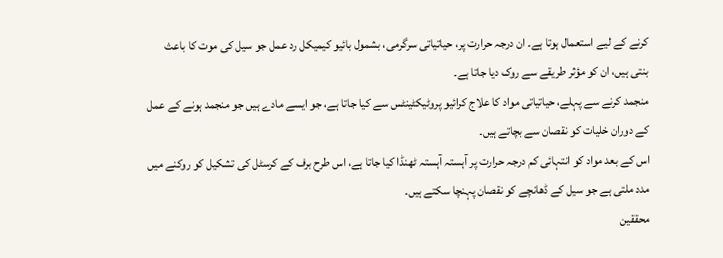کرنے کے لیے استعمال ہوتا ہے۔ ان درجہ حرارت پر، حیاتیاتی سرگرمی، بشمول بائیو کیمیکل رد عمل جو سیل کی موت کا باعث بنتی ہیں، ان کو مؤثر طریقے سے روک دیا جاتا ہے۔
منجمد کرنے سے پہلے، حیاتیاتی مواد کا علاج کرائیو پروٹیکٹینٹس سے کیا جاتا ہے، جو ایسے مادے ہیں جو منجمد ہونے کے عمل کے دوران خلیات کو نقصان سے بچاتے ہیں۔
اس کے بعد مواد کو انتہائی کم درجہ حرارت پر آہستہ آہستہ ٹھنڈا کیا جاتا ہے، اس طرح برف کے کرسٹل کی تشکیل کو روکنے میں مدد ملتی ہے جو سیل کے ڈھانچے کو نقصان پہنچا سکتے ہیں۔
محققین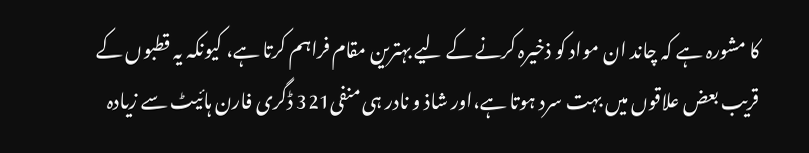کا مشورہ ہے کہ چاند ان مواد کو ذخیرہ کرنے کے لیے بہترین مقام فراہم کرتا ہے، کیونکہ یہ قطبوں کے قریب بعض علاقوں میں بہت سرد ہوتا ہے،اور شاذ و نادر ہی منفی321 ڈگری فارن ہائیٹ سے زیادہ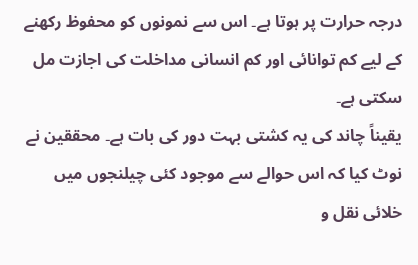درجہ حرارت پر ہوتا ہے۔ اس سے نمونوں کو محفوظ رکھنے کے لیے کم توانائی اور کم انسانی مداخلت کی اجازت مل سکتی ہے۔
یقیناً چاند کی یہ کشتی بہت دور کی بات ہے۔ محققین نے نوٹ کیا کہ اس حوالے سے موجود کئی چیلنجوں میں خلائی نقل و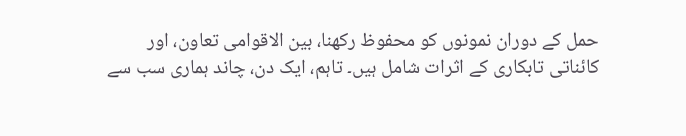حمل کے دوران نمونوں کو محفوظ رکھنا، بین الاقوامی تعاون، اور کائناتی تابکاری کے اثرات شامل ہیں۔ تاہم، ایک دن، چاند ہماری سب سے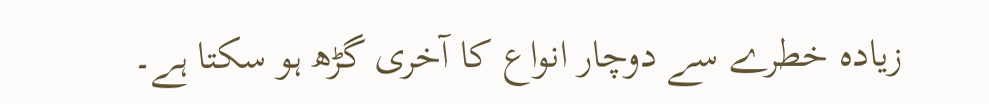زیادہ خطرے سے دوچار انواع کا آخری گڑھ ہو سکتا ہے۔